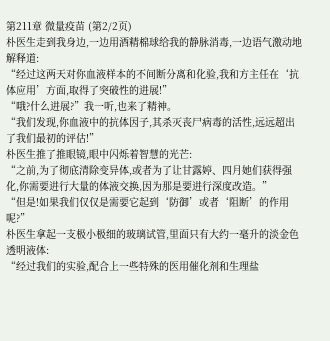第211章 微量疫苗 (第2/2页)
朴医生走到我身边,一边用酒精棉球给我的静脉消毒,一边语气激动地解释道:
“经过这两天对你血液样本的不间断分离和化验,我和方主任在‘抗体应用’方面,取得了突破性的进展!”
“哦?什么进展?”我一听,也来了精神。
“我们发现,你血液中的抗体因子,其杀灭丧尸病毒的活性,远远超出了我们最初的评估!”
朴医生推了推眼镜,眼中闪烁着智慧的光芒:
“之前,为了彻底清除变异体,或者为了让甘露婷、四月她们获得强化,你需要进行大量的体液交换,因为那是要进行深度改造。”
“但是!如果我们仅仅是需要它起到‘防御’或者‘阻断’的作用呢?”
朴医生拿起一支极小极细的玻璃试管,里面只有大约一毫升的淡金色透明液体:
“经过我们的实验,配合上一些特殊的医用催化剂和生理盐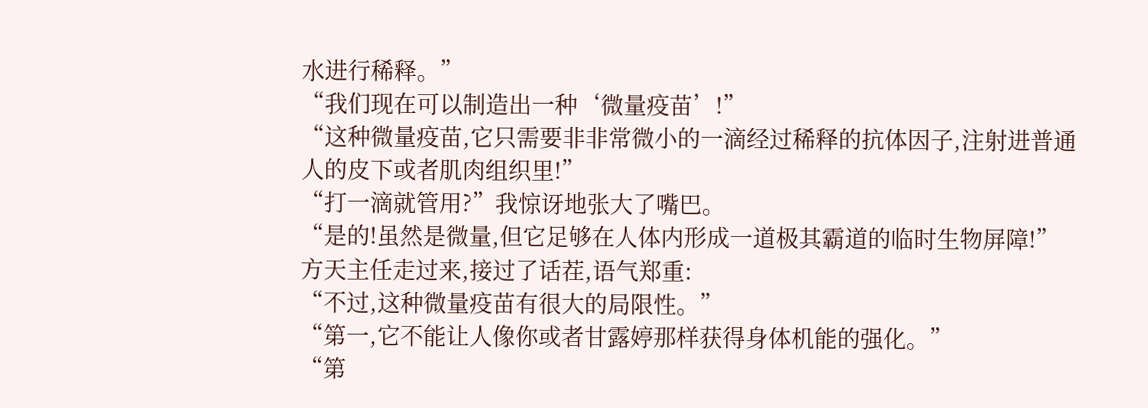水进行稀释。”
“我们现在可以制造出一种‘微量疫苗’!”
“这种微量疫苗,它只需要非非常微小的一滴经过稀释的抗体因子,注射进普通人的皮下或者肌肉组织里!”
“打一滴就管用?”我惊讶地张大了嘴巴。
“是的!虽然是微量,但它足够在人体内形成一道极其霸道的临时生物屏障!”
方天主任走过来,接过了话茬,语气郑重:
“不过,这种微量疫苗有很大的局限性。”
“第一,它不能让人像你或者甘露婷那样获得身体机能的强化。”
“第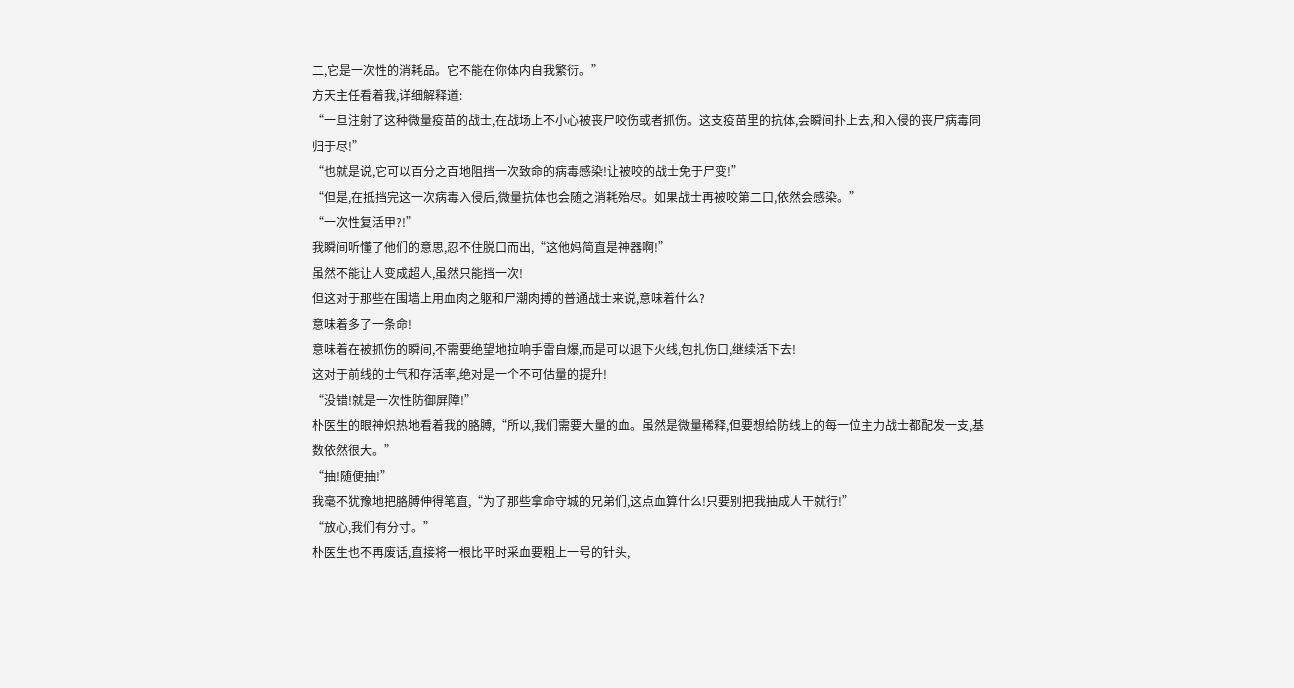二,它是一次性的消耗品。它不能在你体内自我繁衍。”
方天主任看着我,详细解释道:
“一旦注射了这种微量疫苗的战士,在战场上不小心被丧尸咬伤或者抓伤。这支疫苗里的抗体,会瞬间扑上去,和入侵的丧尸病毒同归于尽!”
“也就是说,它可以百分之百地阻挡一次致命的病毒感染!让被咬的战士免于尸变!”
“但是,在抵挡完这一次病毒入侵后,微量抗体也会随之消耗殆尽。如果战士再被咬第二口,依然会感染。”
“一次性复活甲?!”
我瞬间听懂了他们的意思,忍不住脱口而出,“这他妈简直是神器啊!”
虽然不能让人变成超人,虽然只能挡一次!
但这对于那些在围墙上用血肉之躯和尸潮肉搏的普通战士来说,意味着什么?
意味着多了一条命!
意味着在被抓伤的瞬间,不需要绝望地拉响手雷自爆,而是可以退下火线,包扎伤口,继续活下去!
这对于前线的士气和存活率,绝对是一个不可估量的提升!
“没错!就是一次性防御屏障!”
朴医生的眼神炽热地看着我的胳膊,“所以,我们需要大量的血。虽然是微量稀释,但要想给防线上的每一位主力战士都配发一支,基数依然很大。”
“抽!随便抽!”
我毫不犹豫地把胳膊伸得笔直,“为了那些拿命守城的兄弟们,这点血算什么!只要别把我抽成人干就行!”
“放心,我们有分寸。”
朴医生也不再废话,直接将一根比平时采血要粗上一号的针头,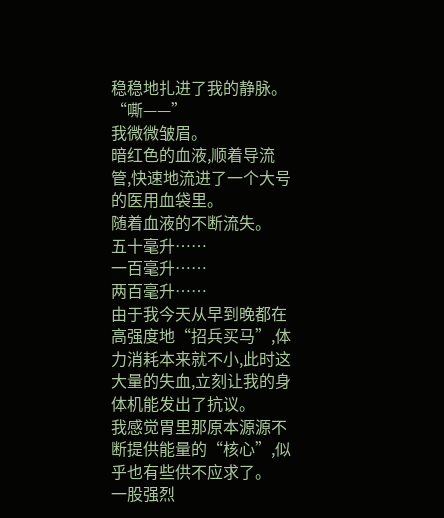稳稳地扎进了我的静脉。
“嘶——”
我微微皱眉。
暗红色的血液,顺着导流管,快速地流进了一个大号的医用血袋里。
随着血液的不断流失。
五十毫升……
一百毫升……
两百毫升……
由于我今天从早到晚都在高强度地“招兵买马”,体力消耗本来就不小,此时这大量的失血,立刻让我的身体机能发出了抗议。
我感觉胃里那原本源源不断提供能量的“核心”,似乎也有些供不应求了。
一股强烈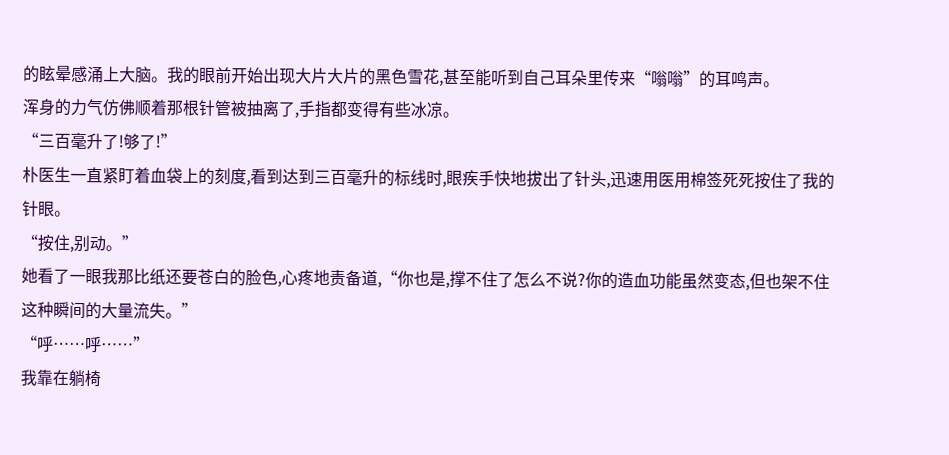的眩晕感涌上大脑。我的眼前开始出现大片大片的黑色雪花,甚至能听到自己耳朵里传来“嗡嗡”的耳鸣声。
浑身的力气仿佛顺着那根针管被抽离了,手指都变得有些冰凉。
“三百毫升了!够了!”
朴医生一直紧盯着血袋上的刻度,看到达到三百毫升的标线时,眼疾手快地拔出了针头,迅速用医用棉签死死按住了我的针眼。
“按住,别动。”
她看了一眼我那比纸还要苍白的脸色,心疼地责备道,“你也是,撑不住了怎么不说?你的造血功能虽然变态,但也架不住这种瞬间的大量流失。”
“呼……呼……”
我靠在躺椅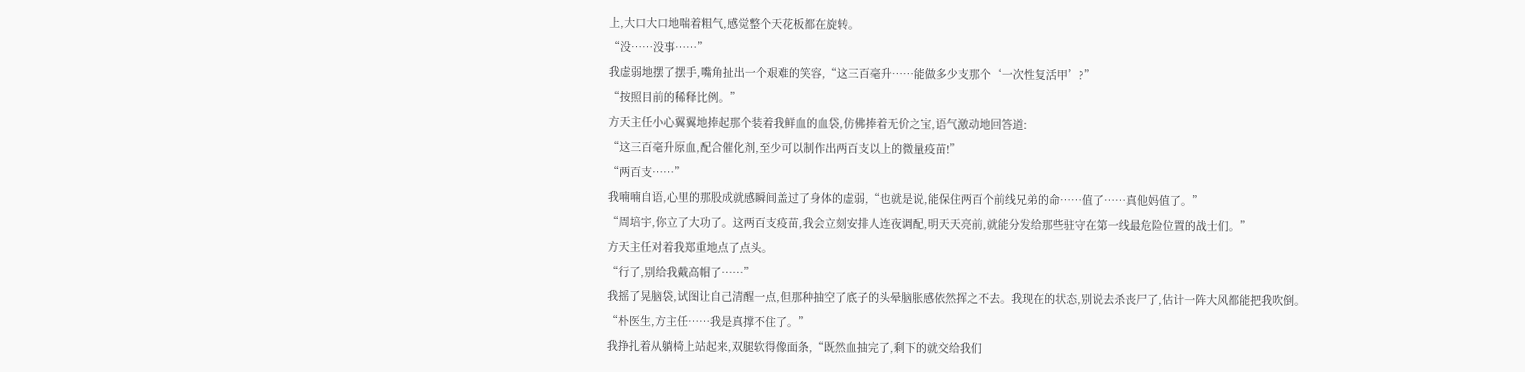上,大口大口地喘着粗气,感觉整个天花板都在旋转。
“没……没事……”
我虚弱地摆了摆手,嘴角扯出一个艰难的笑容,“这三百毫升……能做多少支那个‘一次性复活甲’?”
“按照目前的稀释比例。”
方天主任小心翼翼地捧起那个装着我鲜血的血袋,仿佛捧着无价之宝,语气激动地回答道:
“这三百毫升原血,配合催化剂,至少可以制作出两百支以上的微量疫苗!”
“两百支……”
我喃喃自语,心里的那股成就感瞬间盖过了身体的虚弱,“也就是说,能保住两百个前线兄弟的命……值了……真他妈值了。”
“周培宇,你立了大功了。这两百支疫苗,我会立刻安排人连夜调配,明天天亮前,就能分发给那些驻守在第一线最危险位置的战士们。”
方天主任对着我郑重地点了点头。
“行了,别给我戴高帽了……”
我摇了晃脑袋,试图让自己清醒一点,但那种抽空了底子的头晕脑胀感依然挥之不去。我现在的状态,别说去杀丧尸了,估计一阵大风都能把我吹倒。
“朴医生,方主任……我是真撑不住了。”
我挣扎着从躺椅上站起来,双腿软得像面条,“既然血抽完了,剩下的就交给我们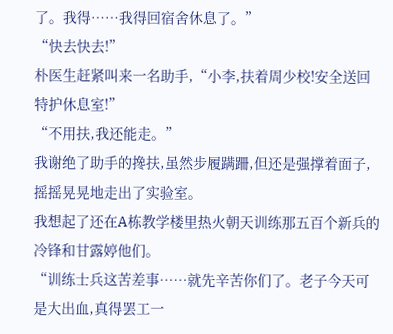了。我得……我得回宿舍休息了。”
“快去快去!”
朴医生赶紧叫来一名助手,“小李,扶着周少校!安全送回特护休息室!”
“不用扶,我还能走。”
我谢绝了助手的搀扶,虽然步履蹒跚,但还是强撑着面子,摇摇晃晃地走出了实验室。
我想起了还在A栋教学楼里热火朝天训练那五百个新兵的冷锋和甘露婷他们。
“训练士兵这苦差事……就先辛苦你们了。老子今天可是大出血,真得罢工一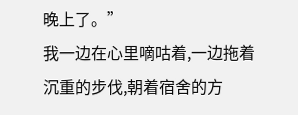晚上了。”
我一边在心里嘀咕着,一边拖着沉重的步伐,朝着宿舍的方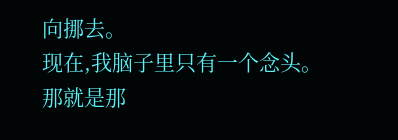向挪去。
现在,我脑子里只有一个念头。
那就是那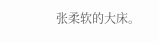张柔软的大床。